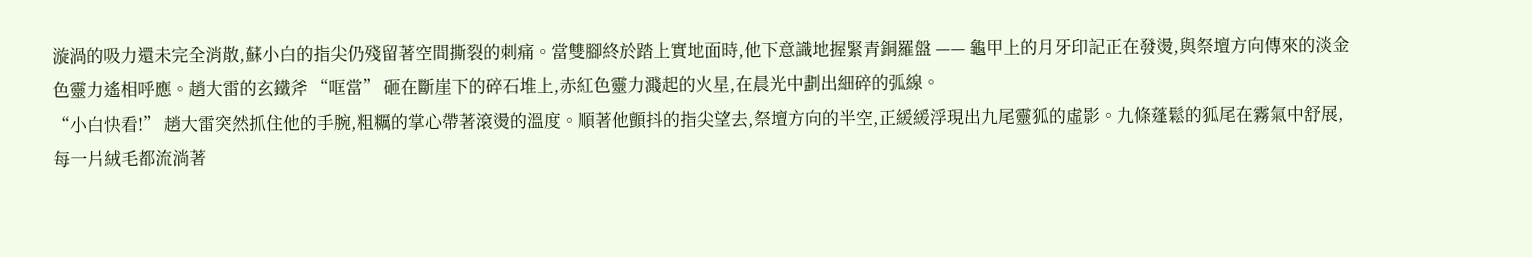漩渦的吸力還未完全消散,蘇小白的指尖仍殘留著空間撕裂的刺痛。當雙腳終於踏上實地面時,他下意識地握緊青銅羅盤 —— 龜甲上的月牙印記正在發燙,與祭壇方向傳來的淡金色靈力遙相呼應。趙大雷的玄鐵斧 “哐當” 砸在斷崖下的碎石堆上,赤紅色靈力濺起的火星,在晨光中劃出細碎的弧線。
“小白快看!” 趙大雷突然抓住他的手腕,粗糲的掌心帶著滾燙的溫度。順著他顫抖的指尖望去,祭壇方向的半空,正緩緩浮現出九尾靈狐的虛影。九條蓬鬆的狐尾在霧氣中舒展,每一片絨毛都流淌著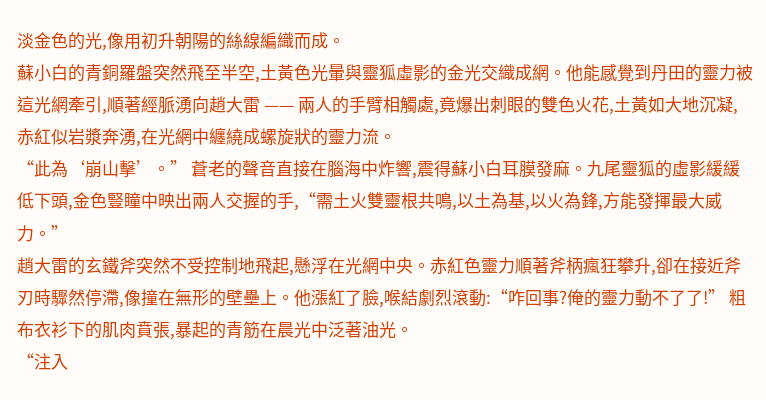淡金色的光,像用初升朝陽的絲線編織而成。
蘇小白的青銅羅盤突然飛至半空,土黃色光暈與靈狐虛影的金光交織成網。他能感覺到丹田的靈力被這光網牽引,順著經脈湧向趙大雷 —— 兩人的手臂相觸處,竟爆出刺眼的雙色火花,土黃如大地沉凝,赤紅似岩漿奔湧,在光網中纏繞成螺旋狀的靈力流。
“此為‘崩山擊’。” 蒼老的聲音直接在腦海中炸響,震得蘇小白耳膜發麻。九尾靈狐的虛影緩緩低下頭,金色豎瞳中映出兩人交握的手,“需土火雙靈根共鳴,以土為基,以火為鋒,方能發揮最大威力。”
趙大雷的玄鐵斧突然不受控制地飛起,懸浮在光網中央。赤紅色靈力順著斧柄瘋狂攀升,卻在接近斧刃時驟然停滯,像撞在無形的壁壘上。他漲紅了臉,喉結劇烈滾動:“咋回事?俺的靈力動不了了!” 粗布衣衫下的肌肉賁張,暴起的青筋在晨光中泛著油光。
“注入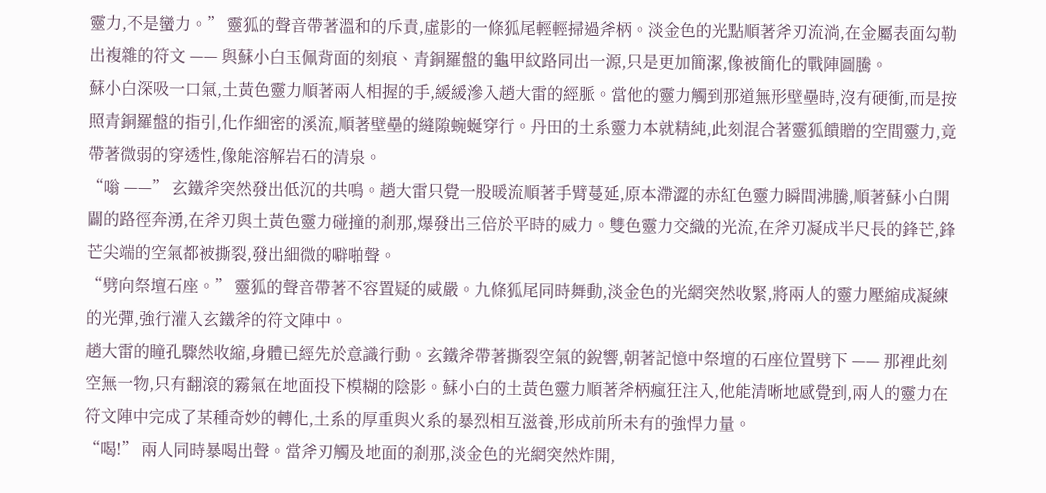靈力,不是蠻力。” 靈狐的聲音帶著溫和的斥責,虛影的一條狐尾輕輕掃過斧柄。淡金色的光點順著斧刃流淌,在金屬表面勾勒出複雜的符文 —— 與蘇小白玉佩背面的刻痕、青銅羅盤的龜甲紋路同出一源,只是更加簡潔,像被簡化的戰陣圖騰。
蘇小白深吸一口氣,土黃色靈力順著兩人相握的手,緩緩滲入趙大雷的經脈。當他的靈力觸到那道無形壁壘時,沒有硬衝,而是按照青銅羅盤的指引,化作細密的溪流,順著壁壘的縫隙蜿蜒穿行。丹田的土系靈力本就精純,此刻混合著靈狐饋贈的空間靈力,竟帶著微弱的穿透性,像能溶解岩石的清泉。
“嗡 ——” 玄鐵斧突然發出低沉的共鳴。趙大雷只覺一股暖流順著手臂蔓延,原本滯澀的赤紅色靈力瞬間沸騰,順著蘇小白開闢的路徑奔湧,在斧刃與土黃色靈力碰撞的剎那,爆發出三倍於平時的威力。雙色靈力交織的光流,在斧刃凝成半尺長的鋒芒,鋒芒尖端的空氣都被撕裂,發出細微的噼啪聲。
“劈向祭壇石座。” 靈狐的聲音帶著不容置疑的威嚴。九條狐尾同時舞動,淡金色的光網突然收緊,將兩人的靈力壓縮成凝練的光彈,強行灌入玄鐵斧的符文陣中。
趙大雷的瞳孔驟然收縮,身體已經先於意識行動。玄鐵斧帶著撕裂空氣的銳響,朝著記憶中祭壇的石座位置劈下 —— 那裡此刻空無一物,只有翻滾的霧氣在地面投下模糊的陰影。蘇小白的土黃色靈力順著斧柄瘋狂注入,他能清晰地感覺到,兩人的靈力在符文陣中完成了某種奇妙的轉化,土系的厚重與火系的暴烈相互滋養,形成前所未有的強悍力量。
“喝!” 兩人同時暴喝出聲。當斧刃觸及地面的剎那,淡金色的光網突然炸開,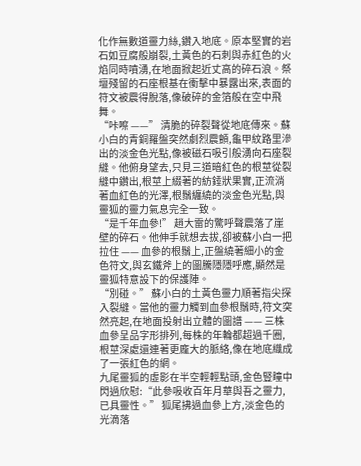化作無數道靈力絲,鑽入地底。原本堅實的岩石如豆腐般崩裂,土黃色的石刺與赤紅色的火焰同時噴湧,在地面掀起近丈高的碎石浪。祭壇殘留的石座根基在衝擊中暴露出來,表面的符文被震得脫落,像破碎的金箔般在空中飛舞。
“咔嚓 ——” 清脆的碎裂聲從地底傳來。蘇小白的青銅羅盤突然劇烈震顫,龜甲紋路里滲出的淡金色光點,像被磁石吸引般湧向石座裂縫。他俯身望去,只見三道暗紅色的根莖從裂縫中鑽出,根莖上綴著的紡錘狀果實,正流淌著血紅色的光澤,根鬚纏繞的淡金色光點,與靈狐的靈力氣息完全一致。
“是千年血參!” 趙大雷的驚呼聲震落了崖壁的碎石。他伸手就想去拔,卻被蘇小白一把拉住 —— 血參的根鬚上,正盤繞著細小的金色符文,與玄鐵斧上的圖騰隱隱呼應,顯然是靈狐特意設下的保護陣。
“別碰。” 蘇小白的土黃色靈力順著指尖探入裂縫。當他的靈力觸到血參根鬚時,符文突然亮起,在地面投射出立體的圖譜 —— 三株血參呈品字形排列,每株的年輪都超過千圈,根莖深處還連著更龐大的脈絡,像在地底織成了一張紅色的網。
九尾靈狐的虛影在半空輕輕點頭,金色豎瞳中閃過欣慰:“此參吸收百年月華與吾之靈力,已具靈性。” 狐尾拂過血參上方,淡金色的光滴落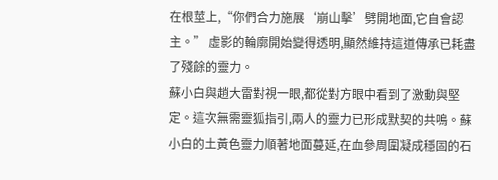在根莖上,“你們合力施展‘崩山擊’劈開地面,它自會認主。” 虛影的輪廓開始變得透明,顯然維持這道傳承已耗盡了殘餘的靈力。
蘇小白與趙大雷對視一眼,都從對方眼中看到了激動與堅定。這次無需靈狐指引,兩人的靈力已形成默契的共鳴。蘇小白的土黃色靈力順著地面蔓延,在血參周圍凝成穩固的石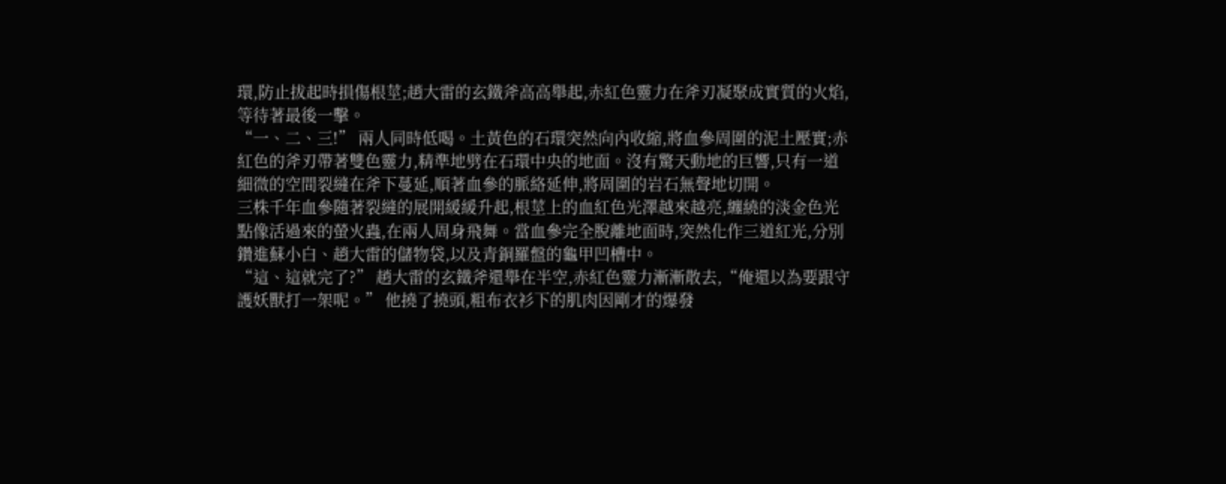環,防止拔起時損傷根莖;趙大雷的玄鐵斧高高舉起,赤紅色靈力在斧刃凝聚成實質的火焰,等待著最後一擊。
“一、二、三!” 兩人同時低喝。土黃色的石環突然向內收縮,將血參周圍的泥土壓實;赤紅色的斧刃帶著雙色靈力,精準地劈在石環中央的地面。沒有驚天動地的巨響,只有一道細微的空間裂縫在斧下蔓延,順著血參的脈絡延伸,將周圍的岩石無聲地切開。
三株千年血參隨著裂縫的展開緩緩升起,根莖上的血紅色光澤越來越亮,纏繞的淡金色光點像活過來的螢火蟲,在兩人周身飛舞。當血參完全脫離地面時,突然化作三道紅光,分別鑽進蘇小白、趙大雷的儲物袋,以及青銅羅盤的龜甲凹槽中。
“這、這就完了?” 趙大雷的玄鐵斧還舉在半空,赤紅色靈力漸漸散去,“俺還以為要跟守護妖獸打一架呢。” 他撓了撓頭,粗布衣衫下的肌肉因剛才的爆發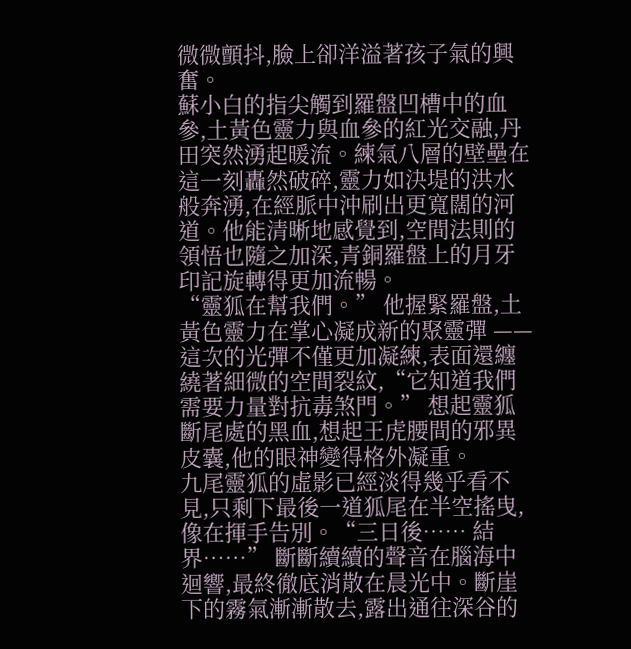微微顫抖,臉上卻洋溢著孩子氣的興奮。
蘇小白的指尖觸到羅盤凹槽中的血參,土黃色靈力與血參的紅光交融,丹田突然湧起暖流。練氣八層的壁壘在這一刻轟然破碎,靈力如決堤的洪水般奔湧,在經脈中沖刷出更寬闊的河道。他能清晰地感覺到,空間法則的領悟也隨之加深,青銅羅盤上的月牙印記旋轉得更加流暢。
“靈狐在幫我們。” 他握緊羅盤,土黃色靈力在掌心凝成新的聚靈彈 —— 這次的光彈不僅更加凝練,表面還纏繞著細微的空間裂紋,“它知道我們需要力量對抗毒煞門。” 想起靈狐斷尾處的黑血,想起王虎腰間的邪異皮囊,他的眼神變得格外凝重。
九尾靈狐的虛影已經淡得幾乎看不見,只剩下最後一道狐尾在半空搖曳,像在揮手告別。“三日後…… 結界……” 斷斷續續的聲音在腦海中迴響,最終徹底消散在晨光中。斷崖下的霧氣漸漸散去,露出通往深谷的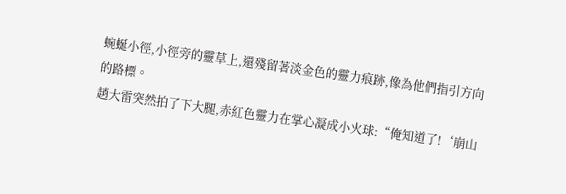蜿蜒小徑,小徑旁的靈草上,還殘留著淡金色的靈力痕跡,像為他們指引方向的路標。
趙大雷突然拍了下大腿,赤紅色靈力在掌心凝成小火球:“俺知道了!‘崩山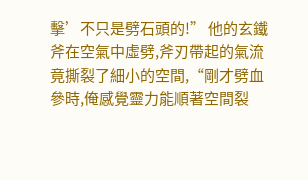擊’不只是劈石頭的!” 他的玄鐵斧在空氣中虛劈,斧刃帶起的氣流竟撕裂了細小的空間,“剛才劈血參時,俺感覺靈力能順著空間裂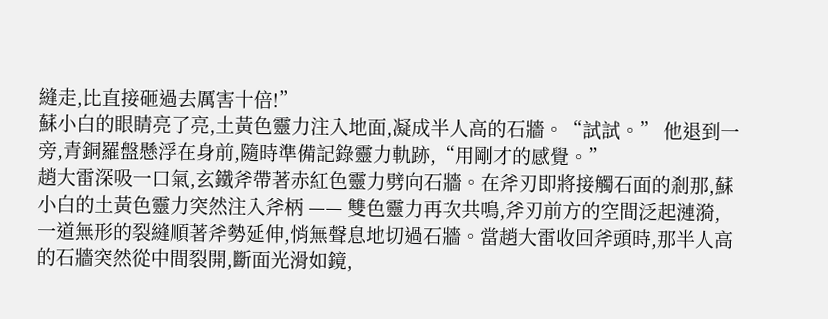縫走,比直接砸過去厲害十倍!”
蘇小白的眼睛亮了亮,土黃色靈力注入地面,凝成半人高的石牆。“試試。” 他退到一旁,青銅羅盤懸浮在身前,隨時準備記錄靈力軌跡,“用剛才的感覺。”
趙大雷深吸一口氣,玄鐵斧帶著赤紅色靈力劈向石牆。在斧刃即將接觸石面的剎那,蘇小白的土黃色靈力突然注入斧柄 —— 雙色靈力再次共鳴,斧刃前方的空間泛起漣漪,一道無形的裂縫順著斧勢延伸,悄無聲息地切過石牆。當趙大雷收回斧頭時,那半人高的石牆突然從中間裂開,斷面光滑如鏡,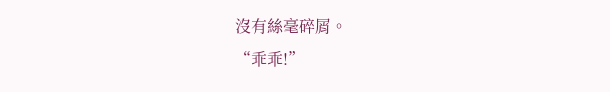沒有絲毫碎屑。
“乖乖!”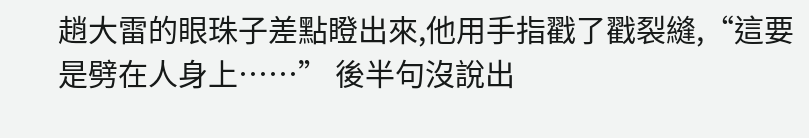趙大雷的眼珠子差點瞪出來,他用手指戳了戳裂縫,“這要是劈在人身上……” 後半句沒說出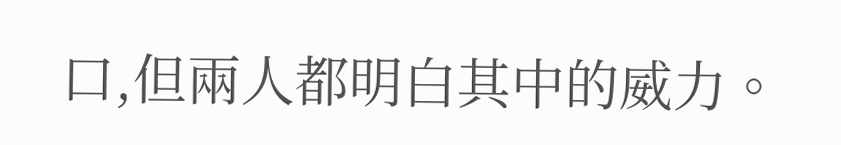口,但兩人都明白其中的威力。